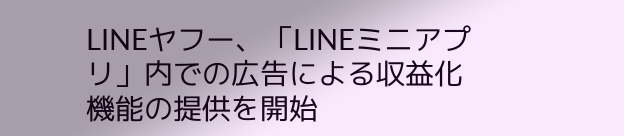LINEヤフー、「LINEミニアプリ」内での広告による収益化機能の提供を開始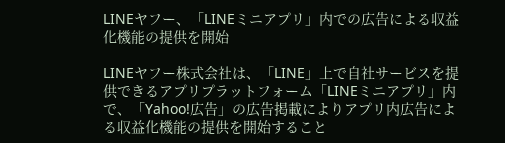LINEヤフー、「LINEミニアプリ」内での広告による収益化機能の提供を開始

LINEヤフー株式会社は、「LINE」上で自社サービスを提供できるアプリプラットフォーム「LINEミニアプリ」内で、「Yahoo!広告」の広告掲載によりアプリ内広告による収益化機能の提供を開始すること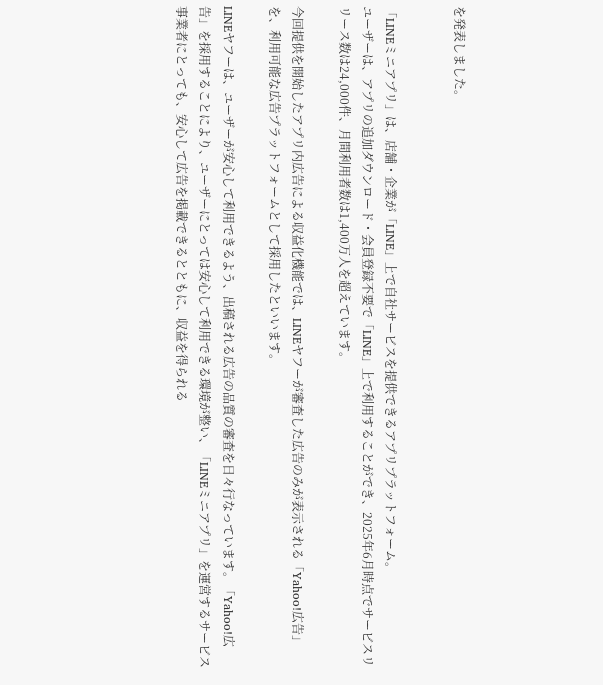を発表しました。


「LINEミニアプリ」は、店舗・企業が「LINE」上で自社サービスを提供できるアプリプラットフォーム。
ユーザーは、アプリの追加ダウンロード・会員登録不要で「LINE」上で利用することができ、2025年6月時点でサービスリリース数は24,000件、月間利用者数は1,400万人を超えています。

今回提供を開始したアプリ内広告による収益化機能では、LINEヤフーが審査した広告のみが表示される「Yahoo!広告」を、利用可能な広告プラットフォームとして採用したといいます。

LINEヤフーは、ユーザーが安心して利用できるよう、出稿される広告の品質の審査を日々行なっています。「Yahoo!広告」を採用することにより、ユーザーにとっては安心して利用できる環境が整い、「LINEミニアプリ」を運営するサービス事業者にとっても、安心して広告を掲載できるとともに、収益を得られる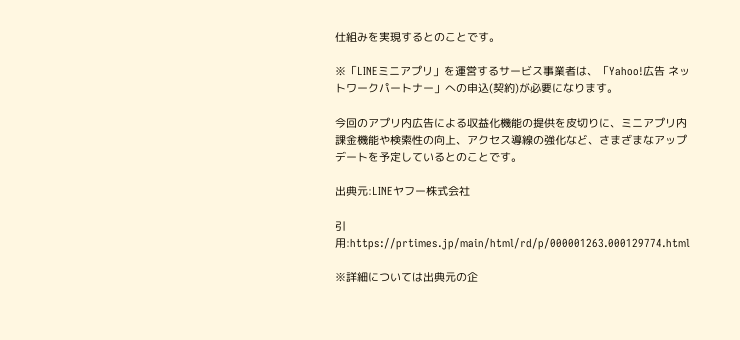仕組みを実現するとのことです。

※「LINEミニアプリ」を運営するサービス事業者は、「Yahoo!広告 ネットワークパートナー」への申込(契約)が必要になります。

今回のアプリ内広告による収益化機能の提供を皮切りに、ミニアプリ内課金機能や検索性の向上、アクセス導線の強化など、さまざまなアップデートを予定しているとのことです。

出典元:LINEヤフー株式会社

引用:https://prtimes.jp/main/html/rd/p/000001263.000129774.html

※詳細については出典元の企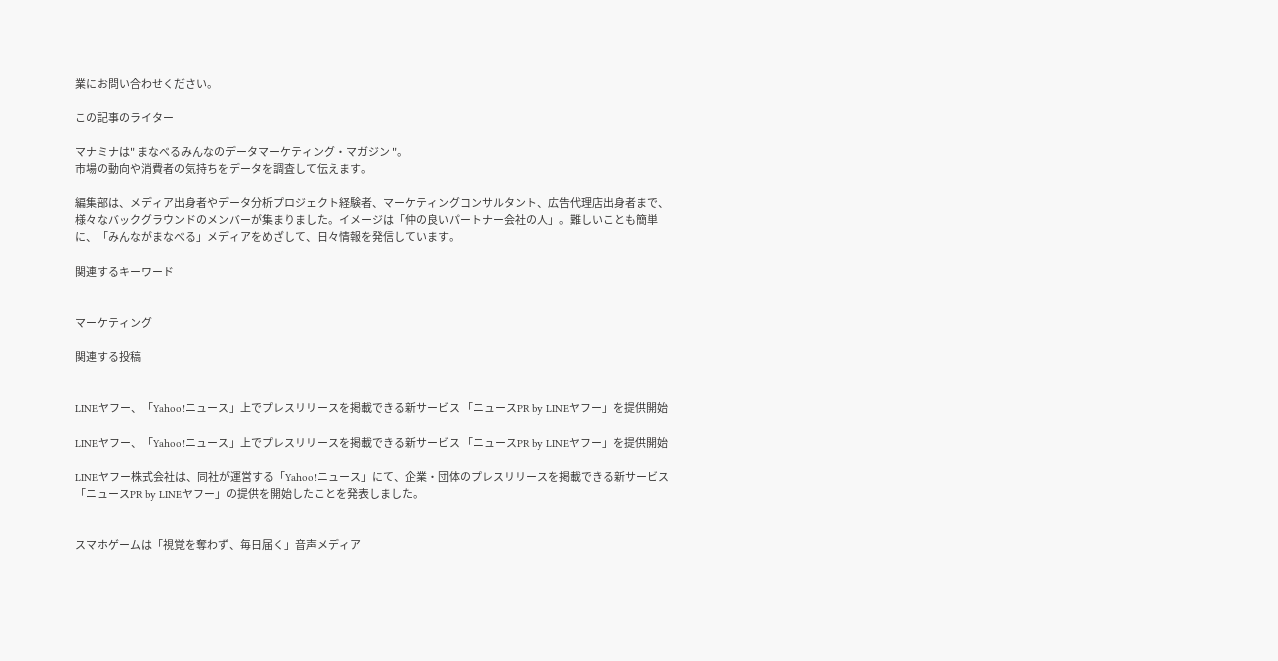業にお問い合わせください。

この記事のライター

マナミナは" まなべるみんなのデータマーケティング・マガジン "。
市場の動向や消費者の気持ちをデータを調査して伝えます。

編集部は、メディア出身者やデータ分析プロジェクト経験者、マーケティングコンサルタント、広告代理店出身者まで、様々なバックグラウンドのメンバーが集まりました。イメージは「仲の良いパートナー会社の人」。難しいことも簡単に、「みんながまなべる」メディアをめざして、日々情報を発信しています。

関連するキーワード


マーケティング

関連する投稿


LINEヤフー、「Yahoo!ニュース」上でプレスリリースを掲載できる新サービス 「ニュースPR by LINEヤフー」を提供開始

LINEヤフー、「Yahoo!ニュース」上でプレスリリースを掲載できる新サービス 「ニュースPR by LINEヤフー」を提供開始

LINEヤフー株式会社は、同社が運営する「Yahoo!ニュース」にて、企業・団体のプレスリリースを掲載できる新サービス「ニュースPR by LINEヤフー」の提供を開始したことを発表しました。


スマホゲームは「視覚を奪わず、毎日届く」音声メディア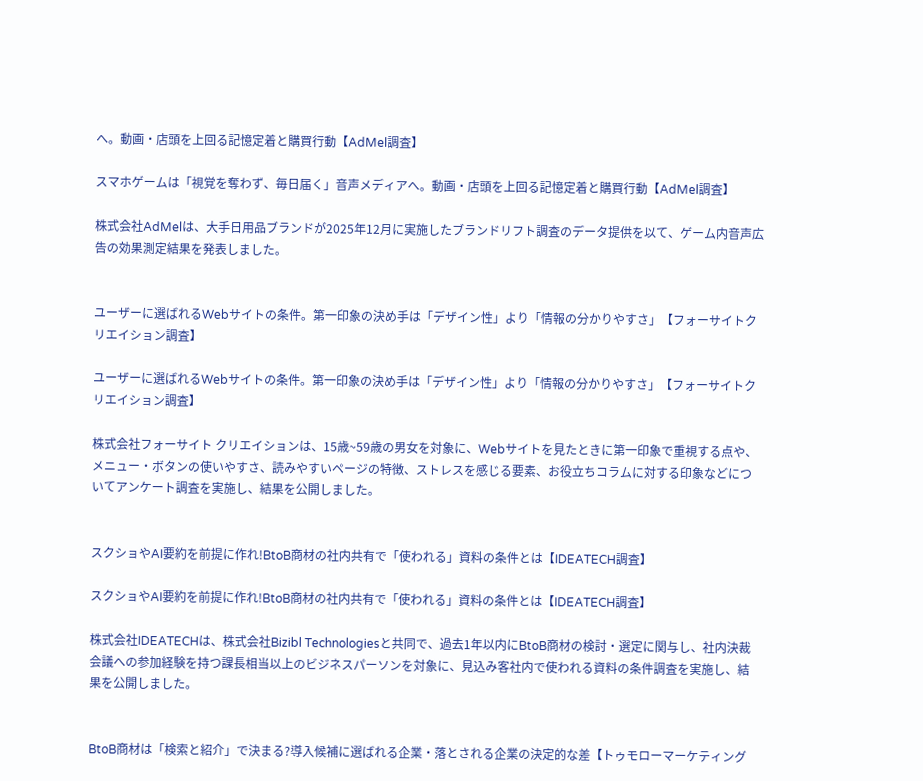へ。動画・店頭を上回る記憶定着と購買行動【AdMel調査】

スマホゲームは「視覚を奪わず、毎日届く」音声メディアへ。動画・店頭を上回る記憶定着と購買行動【AdMel調査】

株式会社AdMelは、大手日用品ブランドが2025年12月に実施したブランドリフト調査のデータ提供を以て、ゲーム内音声広告の効果測定結果を発表しました。


ユーザーに選ばれるWebサイトの条件。第一印象の決め手は「デザイン性」より「情報の分かりやすさ」【フォーサイトクリエイション調査】

ユーザーに選ばれるWebサイトの条件。第一印象の決め手は「デザイン性」より「情報の分かりやすさ」【フォーサイトクリエイション調査】

株式会社フォーサイト クリエイションは、15歳~59歳の男女を対象に、Webサイトを見たときに第一印象で重視する点や、メニュー・ボタンの使いやすさ、読みやすいページの特徴、ストレスを感じる要素、お役立ちコラムに対する印象などについてアンケート調査を実施し、結果を公開しました。


スクショやAI要約を前提に作れ!BtoB商材の社内共有で「使われる」資料の条件とは【IDEATECH調査】

スクショやAI要約を前提に作れ!BtoB商材の社内共有で「使われる」資料の条件とは【IDEATECH調査】

株式会社IDEATECHは、株式会社Bizibl Technologiesと共同で、過去1年以内にBtoB商材の検討・選定に関与し、社内決裁会議への参加経験を持つ課長相当以上のビジネスパーソンを対象に、見込み客社内で使われる資料の条件調査を実施し、結果を公開しました。


BtoB商材は「検索と紹介」で決まる?導入候補に選ばれる企業・落とされる企業の決定的な差【トゥモローマーケティング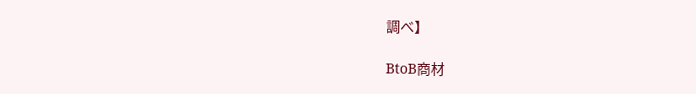調べ】

BtoB商材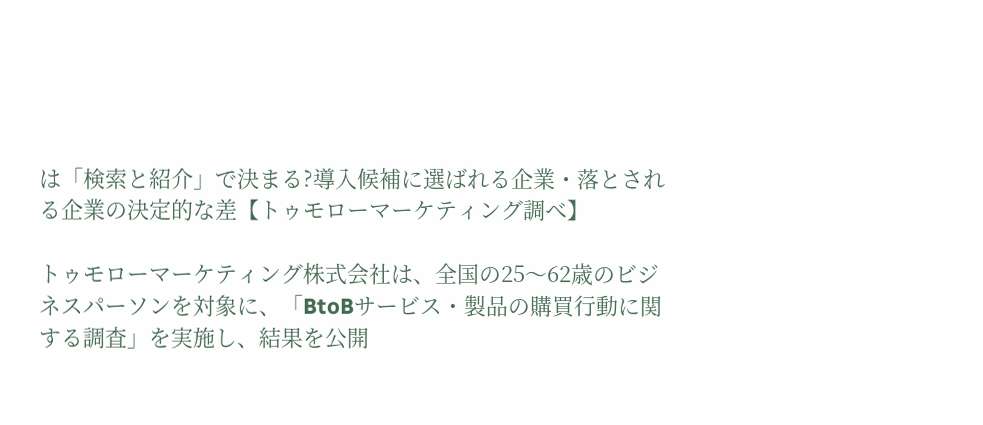は「検索と紹介」で決まる?導入候補に選ばれる企業・落とされる企業の決定的な差【トゥモローマーケティング調べ】

トゥモローマーケティング株式会社は、全国の25〜62歳のビジネスパーソンを対象に、「BtoBサービス・製品の購買行動に関する調査」を実施し、結果を公開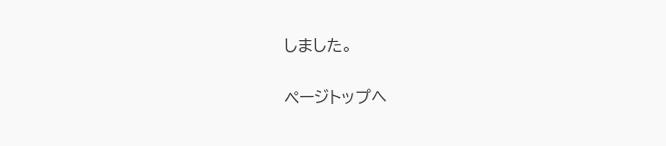しました。


ページトップへ